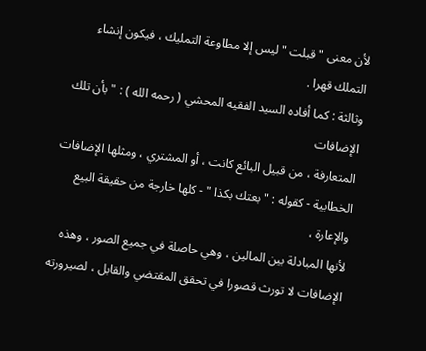لأن معنى " قبلت " ليس إلا مطاوعة التمليك ، فيكون إنشاء التملك قهرا .
وثالثة : كما أفاده السيد الفقيه المحشي ( رحمه الله ) : " بأن تلك الإضافات
المتعارفة ، من قبيل البائع كانت ، أو المشتري ، ومثلها الإضافات
الخطابية - كقوله : " بعتك بكذا " - كلها خارجة من حقيقة البيع والإعارة ،
لأنها المبادلة بين المالين ، وهي حاصلة في جميع الصور ، وهذه
الإضافات لا تورث قصورا في تحقق المقتضي والقابل ، لصيرورته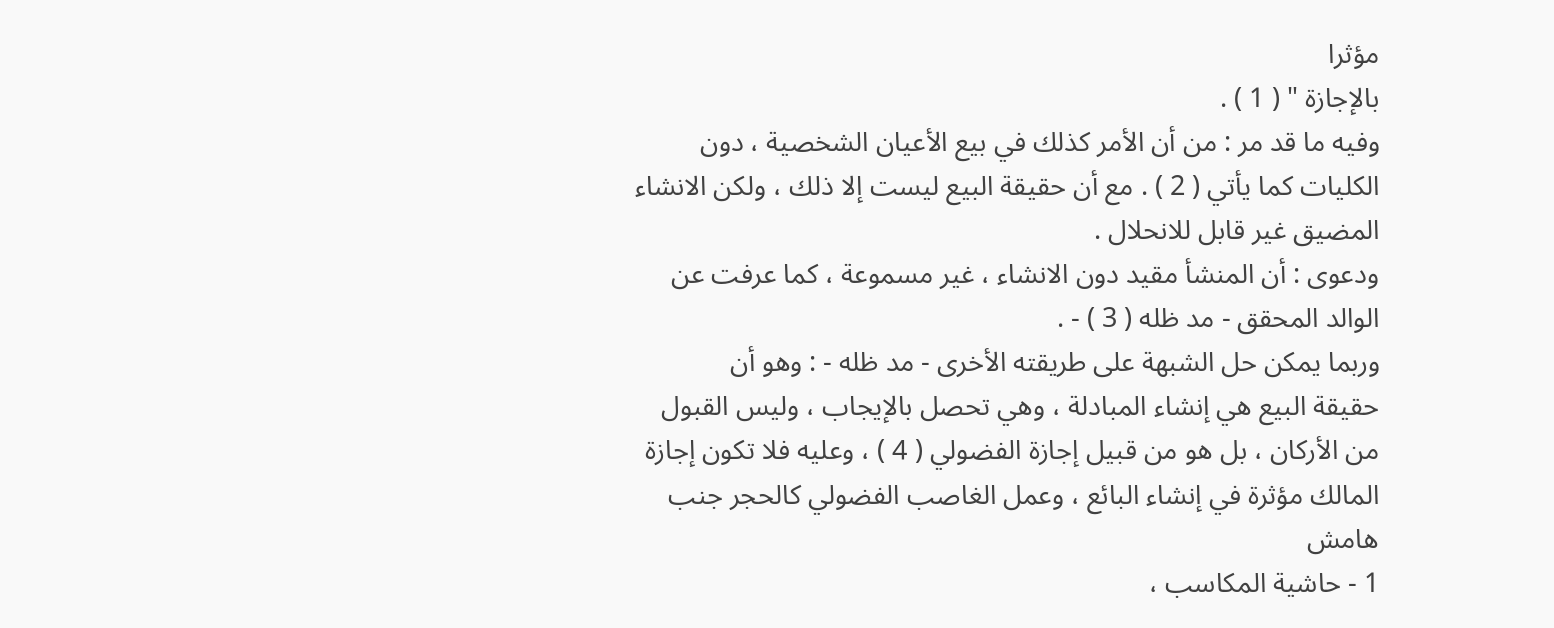مؤثرا
بالإجازة " ( 1 ) .
وفيه ما قد مر : من أن الأمر كذلك في بيع الأعيان الشخصية ، دون
الكليات كما يأتي ( 2 ) . مع أن حقيقة البيع ليست إلا ذلك ، ولكن الانشاء
المضيق غير قابل للانحلال .
ودعوى : أن المنشأ مقيد دون الانشاء ، غير مسموعة ، كما عرفت عن
الوالد المحقق - مد ظله ( 3 ) - .
وربما يمكن حل الشبهة على طريقته الأخرى - مد ظله - : وهو أن
حقيقة البيع هي إنشاء المبادلة ، وهي تحصل بالإيجاب ، وليس القبول
من الأركان ، بل هو من قبيل إجازة الفضولي ( 4 ) ، وعليه فلا تكون إجازة
المالك مؤثرة في إنشاء البائع ، وعمل الغاصب الفضولي كالحجر جنب
هامش
1 - حاشية المكاسب ،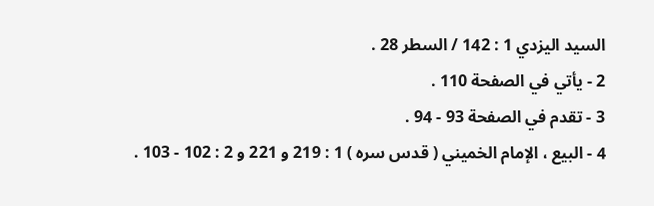السيد اليزدي 1 : 142 / السطر 28 .
2 - يأتي في الصفحة 110 .
3 - تقدم في الصفحة 93 - 94 .
4 - البيع ، الإمام الخميني ( قدس سره ) 1 : 219 و 221 و 2 : 102 - 103 .